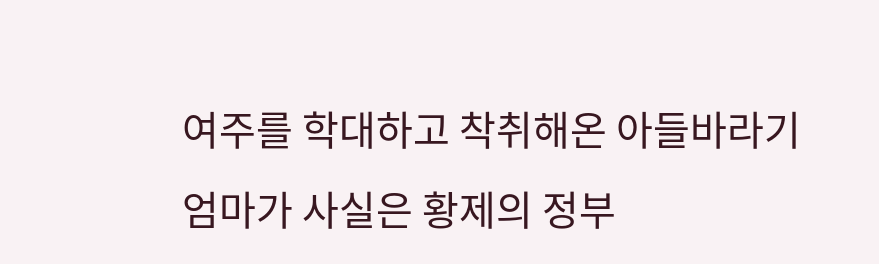여주를 학대하고 착취해온 아들바라기 엄마가 사실은 황제의 정부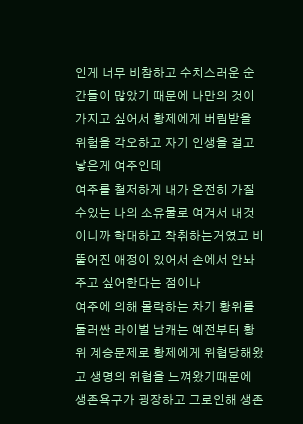인게 너무 비참하고 수치스러운 순간들이 많았기 때문에 나만의 것이 가지고 싶어서 황제에게 버림받을 위험을 각오하고 자기 인생을 걸고 낳은게 여주인데
여주를 철저하게 내가 온전히 가질수있는 나의 소유물로 여겨서 내것이니까 학대하고 착취하는거였고 비뚤어진 애정이 있어서 손에서 안놔주고 싶어한다는 점이나
여주에 의해 몰락하는 차기 황위를 둘러싼 라이벌 남캐는 예전부터 황위 계승문제로 황제에게 위협당해왔고 생명의 위협을 느껴왔기때문에 생존욕구가 굉장하고 그로인해 생존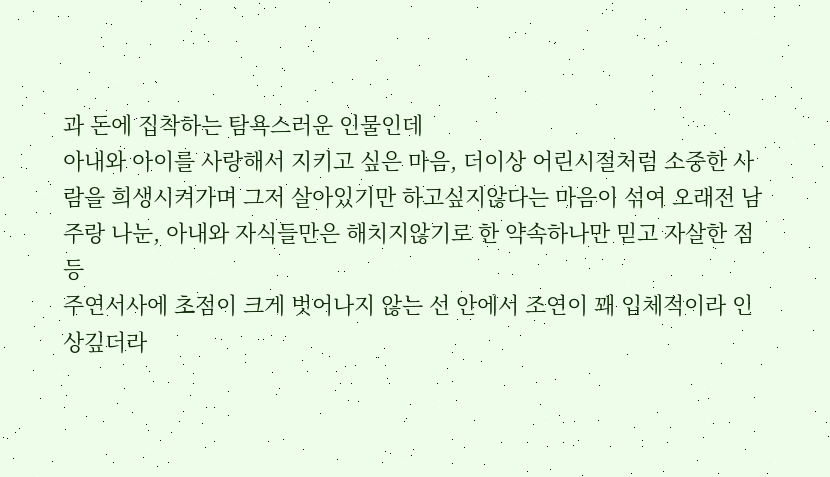과 돈에 집착하는 탐욕스러운 인물인데
아내와 아이를 사랑해서 지키고 싶은 마음, 더이상 어린시절처럼 소중한 사람을 희생시켜가며 그저 살아있기만 하고싶지않다는 마음이 섞여 오래전 남주랑 나눈, 아내와 자식들만은 해치지않기로 한 약속하나만 믿고 자살한 점 등
주연서사에 초점이 크게 벗어나지 않는 선 안에서 조연이 꽤 입체적이라 인상깊더라